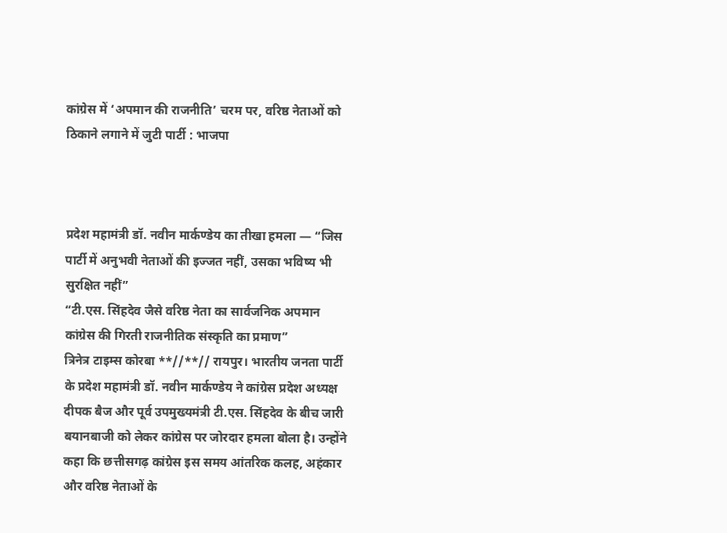कांग्रेस में ‘अपमान की राजनीति’ चरम पर, वरिष्ठ नेताओं को ठिकाने लगाने में जुटी पार्टी : भाजपा



प्रदेश महामंत्री डॉ. नवीन मार्कण्डेय का तीखा हमला — “जिस पार्टी में अनुभवी नेताओं की इज्जत नहीं, उसका भविष्य भी सुरक्षित नहीं”
“टी.एस. सिंहदेव जैसे वरिष्ठ नेता का सार्वजनिक अपमान कांग्रेस की गिरती राजनीतिक संस्कृति का प्रमाण”
त्रिनेत्र टाइम्स कोरबा **//**// रायपुर। भारतीय जनता पार्टी के प्रदेश महामंत्री डॉ. नवीन मार्कण्डेय ने कांग्रेस प्रदेश अध्यक्ष दीपक बैज और पूर्व उपमुख्यमंत्री टी.एस. सिंहदेव के बीच जारी बयानबाजी को लेकर कांग्रेस पर जोरदार हमला बोला है। उन्होंने कहा कि छत्तीसगढ़ कांग्रेस इस समय आंतरिक कलह, अहंकार और वरिष्ठ नेताओं के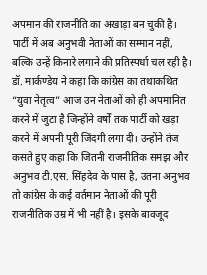अपमान की राजनीति का अखाड़ा बन चुकी है। पार्टी में अब अनुभवी नेताओं का सम्मान नहीं, बल्कि उन्हें किनारे लगाने की प्रतिस्पर्धा चल रही है।
डॉ. मार्कण्डेय ने कहा कि कांग्रेस का तथाकथित “युवा नेतृत्व” आज उन नेताओं को ही अपमानित करने में जुटा है जिन्होंने वर्षों तक पार्टी को खड़ा करने में अपनी पूरी जिंदगी लगा दी। उन्होंने तंज कसते हुए कहा कि जितनी राजनीतिक समझ और अनुभव टी.एस. सिंहदेव के पास है, उतना अनुभव तो कांग्रेस के कई वर्तमान नेताओं की पूरी राजनीतिक उम्र में भी नहीं है। इसके बावजूद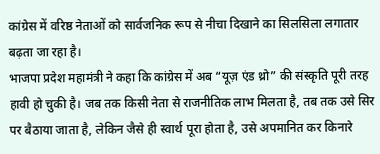कांग्रेस में वरिष्ठ नेताओं को सार्वजनिक रूप से नीचा दिखाने का सिलसिला लगातार बढ़ता जा रहा है।
भाजपा प्रदेश महामंत्री ने कहा कि कांग्रेस में अब “यूज़ एंड थ्रो” की संस्कृति पूरी तरह हावी हो चुकी है। जब तक किसी नेता से राजनीतिक लाभ मिलता है, तब तक उसे सिर पर बैठाया जाता है, लेकिन जैसे ही स्वार्थ पूरा होता है, उसे अपमानित कर किनारे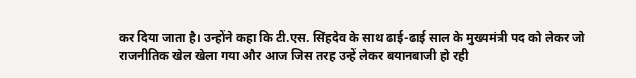कर दिया जाता है। उन्होंने कहा कि टी.एस. सिंहदेव के साथ ढाई-ढाई साल के मुख्यमंत्री पद को लेकर जो राजनीतिक खेल खेला गया और आज जिस तरह उन्हें लेकर बयानबाजी हो रही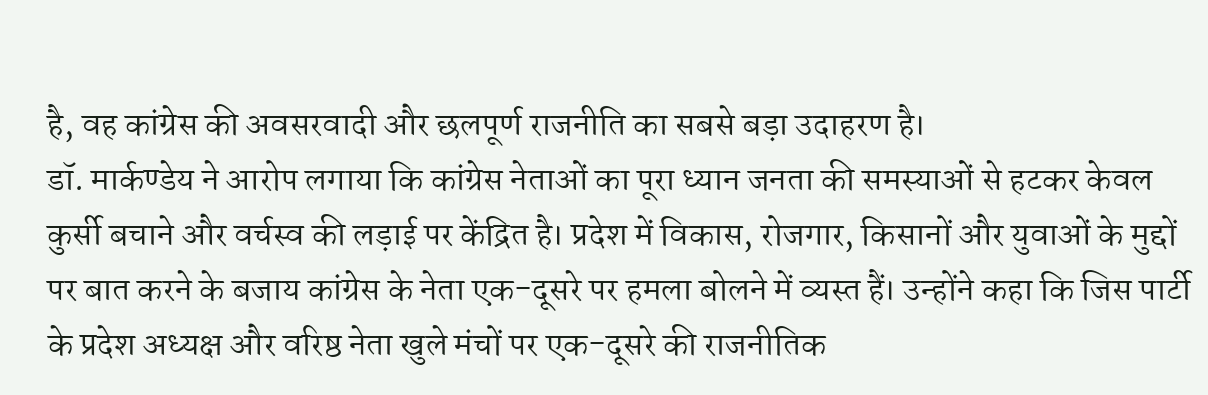है, वह कांग्रेस की अवसरवादी और छलपूर्ण राजनीति का सबसे बड़ा उदाहरण है।
डॉ. मार्कण्डेय ने आरोप लगाया कि कांग्रेस नेताओं का पूरा ध्यान जनता की समस्याओं से हटकर केवल कुर्सी बचाने और वर्चस्व की लड़ाई पर केंद्रित है। प्रदेश में विकास, रोजगार, किसानों और युवाओं के मुद्दों पर बात करने के बजाय कांग्रेस के नेता एक-दूसरे पर हमला बोलने में व्यस्त हैं। उन्होंने कहा कि जिस पार्टी के प्रदेश अध्यक्ष और वरिष्ठ नेता खुले मंचों पर एक-दूसरे की राजनीतिक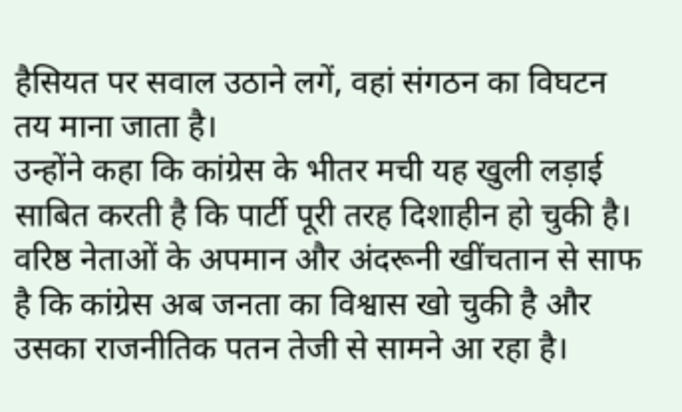हैसियत पर सवाल उठाने लगें, वहां संगठन का विघटन तय माना जाता है।
उन्होंने कहा कि कांग्रेस के भीतर मची यह खुली लड़ाई साबित करती है कि पार्टी पूरी तरह दिशाहीन हो चुकी है। वरिष्ठ नेताओं के अपमान और अंदरूनी खींचतान से साफ है कि कांग्रेस अब जनता का विश्वास खो चुकी है और उसका राजनीतिक पतन तेजी से सामने आ रहा है।